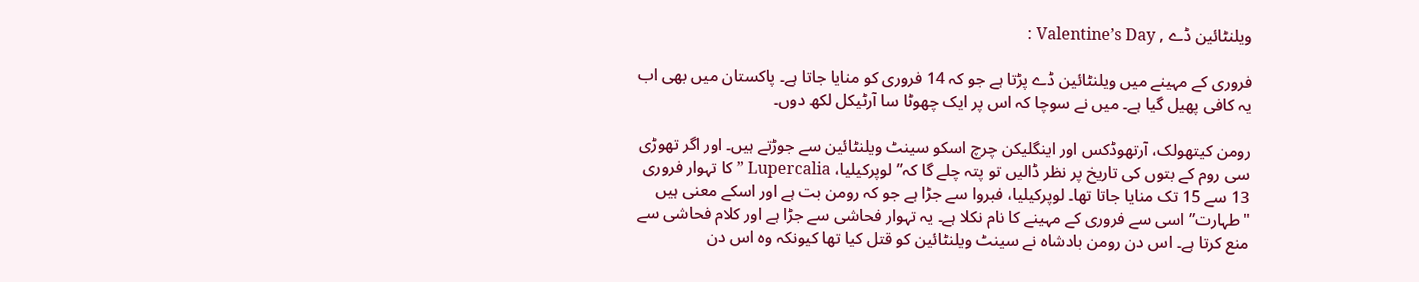ویلنٹائین ڈے , Valentine’s Day :

فروری کے مہینے میں ویلنٹائین ڈے پڑتا ہے جو کہ 14 فروری کو منایا جاتا ہے۔ پاکستان میں بھی اب یہ کافی پھیل گیا ہے۔ میں نے سوچا کہ اس پر ایک چھوٹا سا آرٹیکل لکھ دوں۔

رومن کیتھولک، آرتھوڈکس اور اینگلیکن چرچ اسکو سینٹ ویلنٹائین سے جوڑتے ہیں۔ اور اگر تھوڑی سی روم کے بتوں کی تاریخ پر نظر ڈالیں تو پتہ چلے گا کہ” لوپرکیلیا، Lupercalia ” کا تہوار فروری 13 سے 15 تک منایا جاتا تھا۔ لوپرکیلیا، فبروا سے جڑا ہے جو کہ رومن بت ہے اور اسکے معنی ہیں "طہارت” اسی سے فروری کے مہینے کا نام نکلا ہے۔ یہ تہوار فحاشی سے جڑا ہے اور کلام فحاشی سے منع کرتا ہے۔ اس دن رومن بادشاہ نے سینٹ ویلنٹائین کو قتل کیا تھا کیونکہ وہ اس دن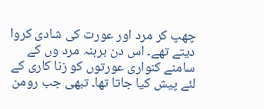چھپ کر مرد اور عورت کی شادی کروا دیتے تھے۔ اس دن برہنہ مرد وں کے سامنے کنواری عورتوں کو زنا کاری کے لئے پیش کیا جاتا تھا۔ تبھی جب رومن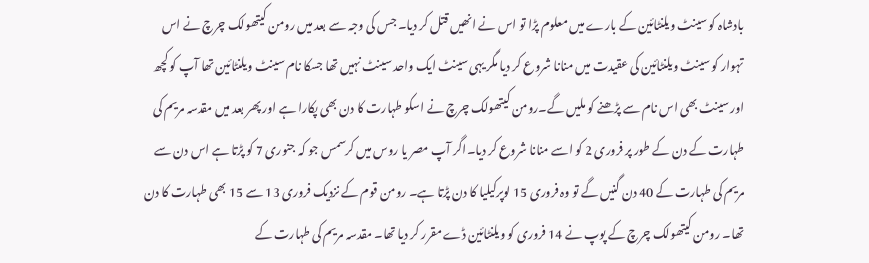بادشاہ کو سینٹ ویلنٹائین کے بارے میں معلوم پڑا تو اس نے انھیں قتل کر دیا۔ جس کی وجہ سے بعد میں رومن کیتھولک چرچ نے اس تہوار کو سینٹ ویلنٹائین کی عقیدت میں منانا شروع کر دیا مگر یہی سینٹ ایک واحد سینٹ نہیں تھا جسکا نام سینٹ ویلنٹائین تھا آپ کو کچھ اور سینٹ بھی اس نام سے پڑھنے کو ملیں گے۔رومن کیتھولک چرچ نے اسکو طہارت کا دن بھی پکارا ہے اور پھر بعد میں مقدسہ مریم کی طہارت کے دن کے طور پر فروری 2 کو اسے منانا شروع کر دیا۔اگر آپ مصر یا روس میں کرسمس جو کہ جنوری 7 کو پڑتا ہے اس دن سے مریم کی طہارت کے 40 دن گنیں گے تو وہ فروری 15 لوپرکیلیا کا دن پڑتا ہے۔ رومن قوم کے نزدیک فروری 13 سے 15 بھی طہارت کا دن تھا۔ رومن کیتھولک چرچ کے پوپ نے 14 فروری کو ویلنٹائین ڈے مقرر کر دیا تھا۔ مقدسہ مریم کی طہارت کے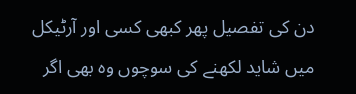دن کی تفصیل پھر کبھی کسی اور آرٹیکل میں شاید لکھنے کی سوچوں وہ بھی اگر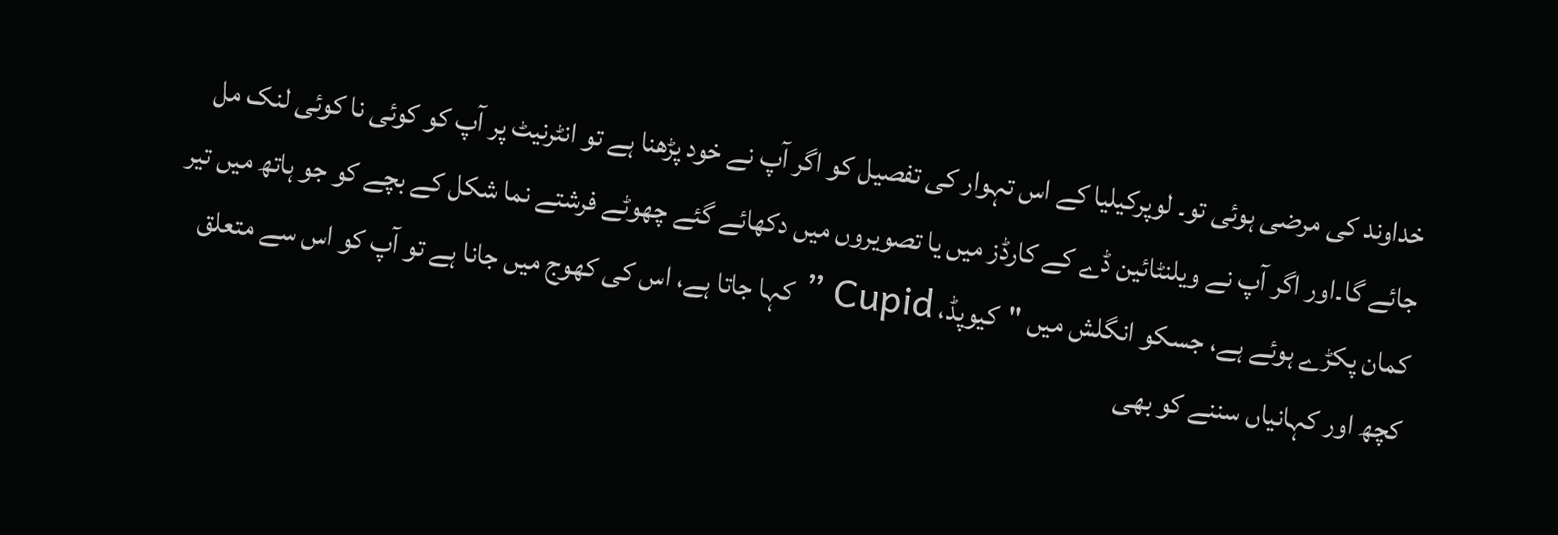خداوند کی مرضی ہوئی تو۔ لوپرکیلیا کے اس تہوار کی تفصیل کو اگر آپ نے خود پڑھنا ہے تو انٹرنیٹ پر آپ کو کوئی نا کوئی لنک مل جائے گا۔اور اگر آپ نے ویلنٹائین ڈے کے کارڈز میں یا تصویروں میں دکھائے گئے چھوٹے فرشتے نما شکل کے بچے کو جو ہاتھ میں تیر کمان پکڑے ہوئے ہے، جسکو انگلش میں "کیوپڈ، Cupid ” کہا جاتا ہے، اس کی کھوج میں جانا ہے تو آپ کو اس سے متعلق کچھ اور کہانیاں سننے کو بھی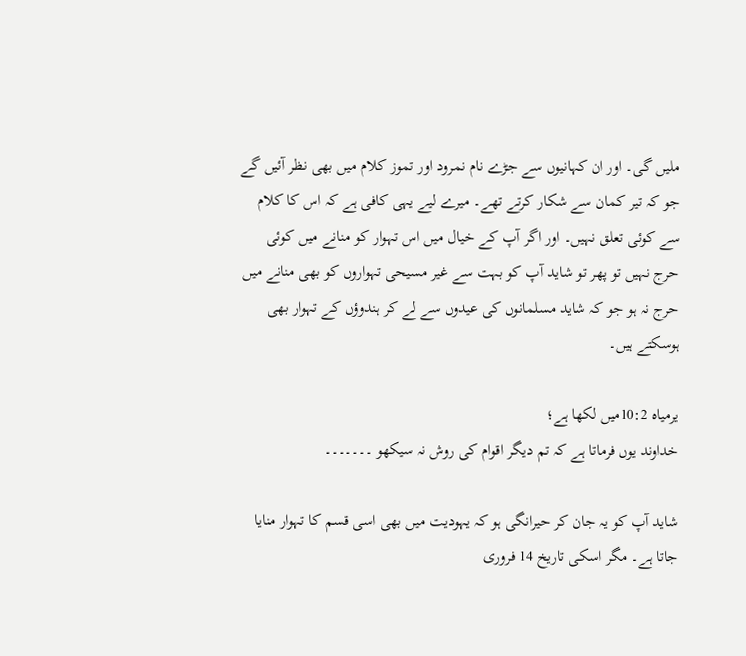ملیں گی۔ اور ان کہانیوں سے جڑے نام نمرود اور تموز کلام میں بھی نظر آئیں گے جو کہ تیر کمان سے شکار کرتے تھے۔ میرے لیے یہی کافی ہے کہ اس کا کلام سے کوئی تعلق نہیں۔ اور اگر آپ کے خیال میں اس تہوار کو منانے میں کوئی حرج نہیں تو پھر تو شاید آپ کو بہت سے غیر مسیحی تہواروں کو بھی منانے میں حرج نہ ہو جو کہ شاید مسلمانوں کی عیدوں سے لے کر ہندوؤں کے تہوار بھی ہوسکتے ہیں۔

یرمیاہ 10:2میں لکھا ہے؛
خداوند یوں فرماتا ہے کہ تم دیگر اقوام کی روش نہ سیکھو ۔۔۔۔۔۔۔

شاید آپ کو یہ جان کر حیرانگی ہو کہ یہودیت میں بھی اسی قسم کا تہوار منایا جاتا ہے۔ مگر اسکی تاریخ 14 فروری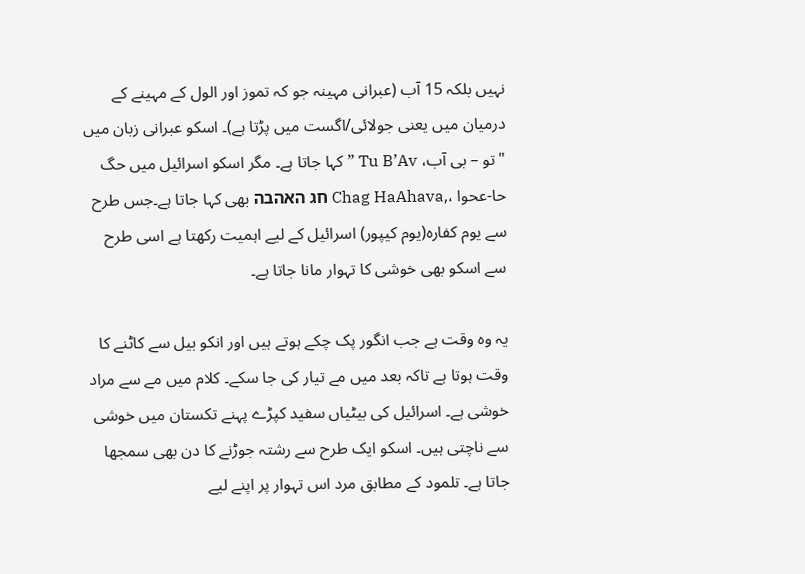نہیں بلکہ 15 آب (عبرانی مہینہ جو کہ تموز اور الول کے مہینے کے درمیان میں یعنی جولائی/اگست میں پڑتا ہے)۔ اسکو عبرانی زبان میں "تو – بی آب، Tu B’Av ” کہا جاتا ہے۔ مگر اسکو اسرائیل میں حگ حا-عحوا ،,Chag HaAhava חג האהבה بھی کہا جاتا ہے۔جس طرح سے یوم کفارہ(یوم کیپور) اسرائیل کے لیے اہمیت رکھتا ہے اسی طرح سے اسکو بھی خوشی کا تہوار مانا جاتا ہے۔

یہ وہ وقت ہے جب انگور پک چکے ہوتے ہیں اور انکو بیل سے کاٹنے کا وقت ہوتا ہے تاکہ بعد میں مے تیار کی جا سکے۔ کلام میں مے سے مراد خوشی ہے۔ اسرائیل کی بیٹیاں سفید کپڑے پہنے تکستان میں خوشی سے ناچتی ہیں۔ اسکو ایک طرح سے رشتہ جوڑنے کا دن بھی سمجھا جاتا ہے۔ تلمود کے مطابق مرد اس تہوار پر اپنے لیے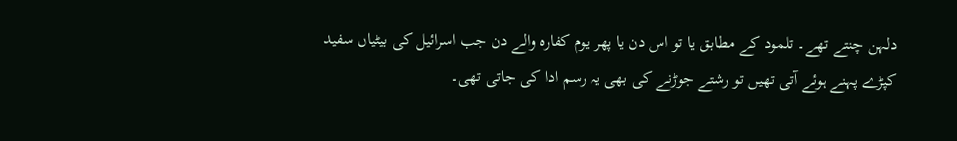دلہن چنتے تھے۔ تلمود کے مطابق یا تو اس دن یا پھر یوم کفارہ والے دن جب اسرائیل کی بیٹیاں سفید کپڑے پہنے ہوئے آتی تھیں تو رشتے جوڑنے کی بھی یہ رسم ادا کی جاتی تھی۔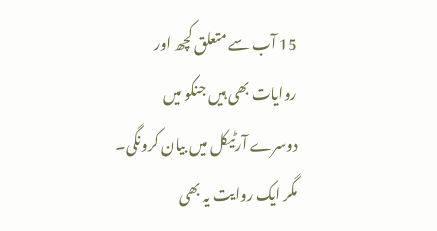15 آب سے متعلق کچھ اور روایات بھی ہیں جنکو میں دوسرے آرٹیکل میں بیان کرونگی۔ مگر ایک روایت یہ بھی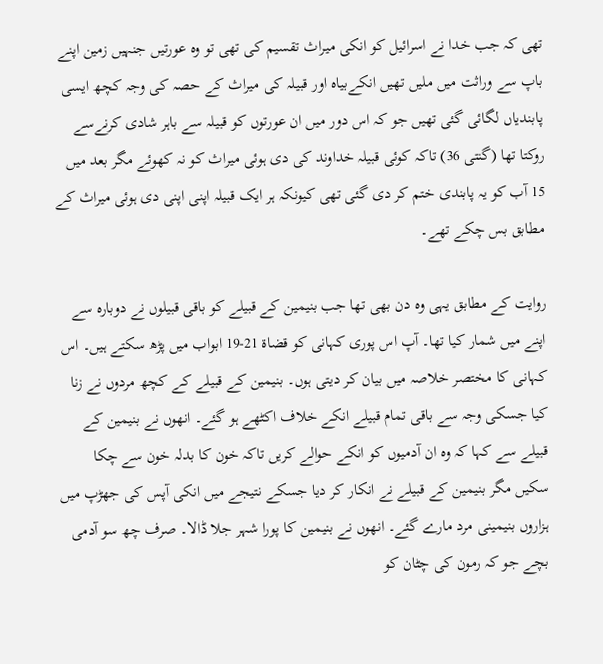تھی کہ جب خدا نے اسرائیل کو انکی میراث تقسیم کی تھی تو وہ عورتیں جنہیں زمین اپنے باپ سے وراثت میں ملیں تھیں انکےبیاہ اور قبیلہ کی میراث کے حصہ کی وجہ کچھ ایسی پابندیاں لگائی گئی تھیں جو کہ اس دور میں ان عورتوں کو قبیلہ سے باہر شادی کرنےسے روکتا تھا (گنتی 36) تاکہ کوئی قبیلہ خداوند کی دی ہوئی میراث کو نہ کھوئے مگر بعد میں 15 آب کو یہ پابندی ختم کر دی گئی تھی کیونکہ ہر ایک قبیلہ اپنی اپنی دی ہوئی میراث کے مطابق بس چکے تھے۔

روایت کے مطابق یہی وہ دن بھی تھا جب بنیمین کے قبیلے کو باقی قبیلوں نے دوبارہ سے اپنے میں شمار کیا تھا۔ آپ اس پوری کہانی کو قضاۃ 21-19 ابواب میں پڑھ سکتے ہیں۔ اس کہانی کا مختصر خلاصہ میں بیان کر دیتی ہوں۔ بنیمین کے قبیلے کے کچھ مردوں نے زنا کیا جسکی وجہ سے باقی تمام قبیلے انکے خلاف اکٹھے ہو گئے۔ انھوں نے بنیمین کے قبیلے سے کہا کہ وہ ان آدمیوں کو انکے حوالے کریں تاکہ خون کا بدلہ خون سے چکا سکیں مگر بنیمین کے قبیلے نے انکار کر دیا جسکے نتیجے میں انکی آپس کی جھڑپ میں ہزاروں بنیمینی مرد مارے گئے۔ انھوں نے بنیمین کا پورا شہر جلا ڈالا۔ صرف چھ سو آدمی بچے جو کہ رمون کی چٹان کو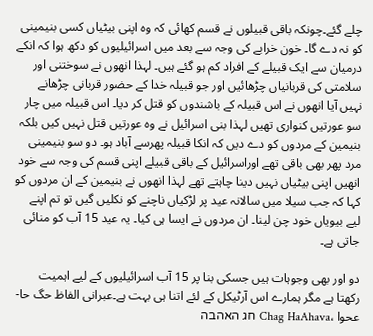چلے گئے۔چونکہ باقی قبیلوں نے قسم کھائی کہ وہ اپنی بیٹیاں کسی بنیمینی کو نہ دے گا۔ خون خرابے کی وجہ سے بعد میں اسرائیلیوں کو دکھ ہوا کہ انکے درمیان سے ایک قبیلے کے افراد کم ہو گئے ہیں۔ لہذا انھوں نے سوختنی اور سلامتی کی قربانیاں چڑھائیں اور جو قبیلہ خدا کے حضور قربانی چڑھانے نہیں آیا انھوں نے اس قبیلہ کے باشندوں کو قتل کر دیا۔ اس قبیلہ میں چار سو عورتیں کنواری تھیں لہذا بنی اسرائیل نے وہ عورتیں قتل نہیں کیں بلکہ بنیمین کے مردوں کو دے دیں کہ انکا قبیلہ پھرسے آباد ہو۔ دو سو بنیمینی مرد پھر بھی باقی تھے اوراسرائیل کے باقی قبیلے اپنی قسم کی وجہ سے خود انھیں اپنی بیٹیاں نہیں دینا چاہتے تھے لہذا انھوں نے بنیمین کے ان مردوں کو کہا کہ جب سیلا میں سالانہ عید پر لڑکیاں ناچنے کو نکلیں گیں تو تم اپنے لیے بیویاں خود چن لینا۔ ان مردوں نے ایسا ہی کیا۔ یہ عید 15 آب کو منائی جاتی ہے۔

دو اور بھی وجوہات ہیں جسکی بنا پر 15 آب اسرائیلیوں کے لیے اہمیت رکھتا ہے مگر ہمارے اس آرٹیکل کے لئے اتنا ہی بہت ہے۔عبرانی الفاظ حگ حا-عحوا ،Chag HaAhava חג האהבה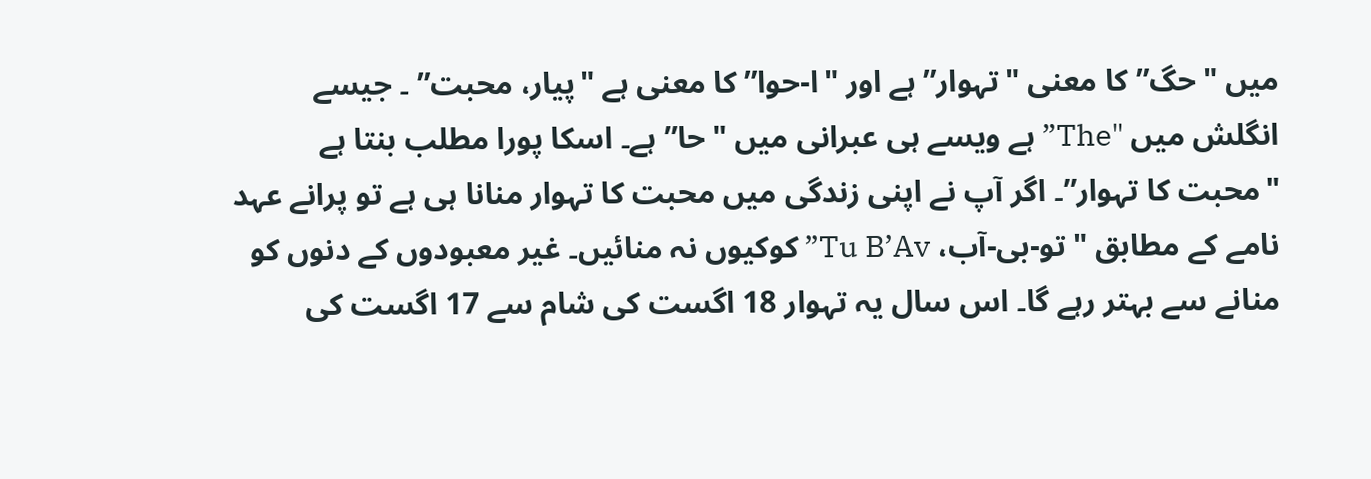میں "حگ” کا معنی "تہوار” ہے اور "ا-حوا” کا معنی ہے "پیار، محبت” ۔ جیسے انگلش میں "The” ہے ویسے ہی عبرانی میں "حا” ہے۔ اسکا پورا مطلب بنتا ہے "محبت کا تہوار”۔ اگر آپ نے اپنی زندگی میں محبت کا تہوار منانا ہی ہے تو پرانے عہد نامے کے مطابق "تو-بی-آب، Tu B’Av” کوکیوں نہ منائیں۔ غیر معبودوں کے دنوں کو منانے سے بہتر رہے گا۔ اس سال یہ تہوار 18 اگست کی شام سے 17 اگست کی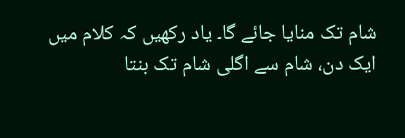شام تک منایا جائے گا۔ یاد رکھیں کہ کلام میں ایک دن، شام سے اگلی شام تک بنتا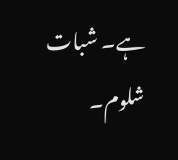ہے۔ شبات شلوم۔